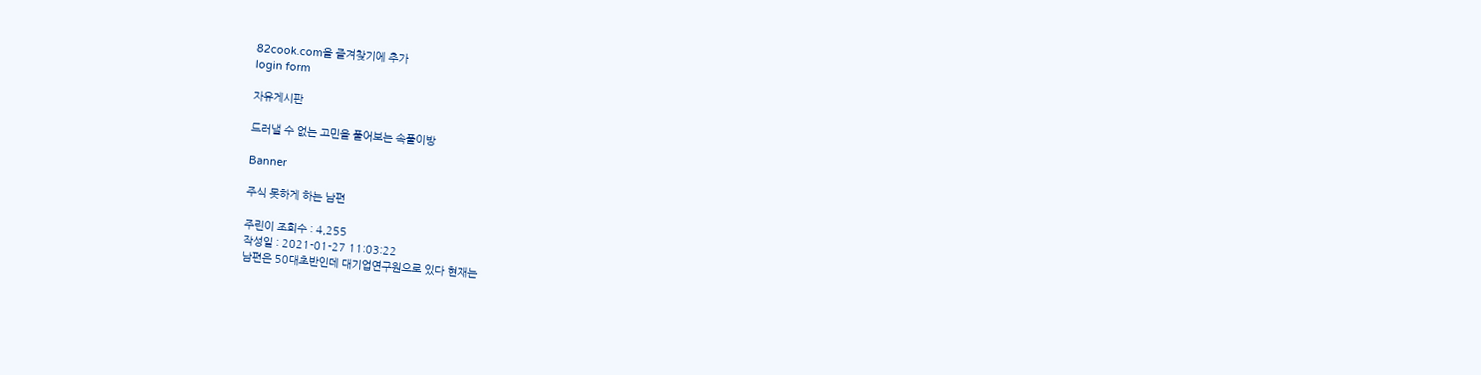82cook.com을 즐겨찾기에 추가
login form

자유게시판

드러낼 수 없는 고민을 풀어보는 속풀이방

Banner

주식 못하게 하는 남편

주린이 조회수 : 4,255
작성일 : 2021-01-27 11:03:22
남편은 50대초반인데 대기업연구원으로 있다 현재는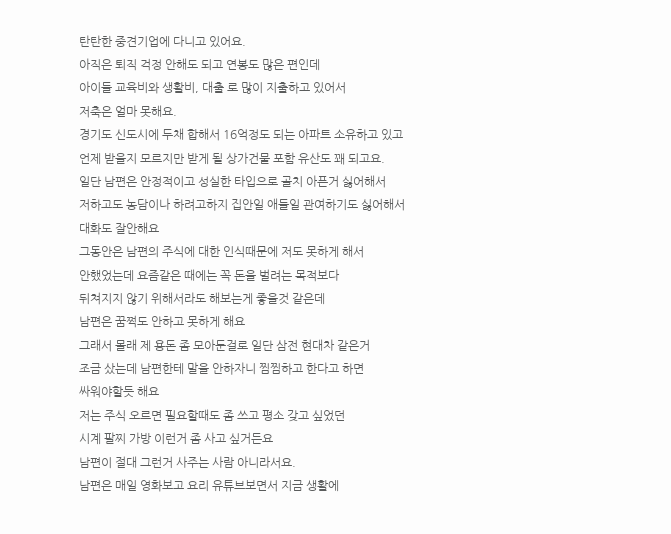탄탄한 중견기업에 다니고 있어요.
아직은 퇴직 걱정 안해도 되고 연봉도 많은 편인데
아이들 교육비와 생활비, 대출 로 많이 지출하고 있어서
저축은 얼마 못해요.
경기도 신도시에 두채 합해서 16억정도 되는 아파트 소유하고 있고
언제 받을지 모르지만 받게 될 상가건물 포함 유산도 꽤 되고요.
일단 남편은 안정적이고 성실한 타입으로 골치 아픈거 싫어해서
저하고도 농담이나 하려고하지 집안일 애들일 관여하기도 싫어해서
대화도 잘안해요
그동안은 남편의 주식에 대한 인식때문에 저도 못하게 해서
안했었는데 요즘같은 때에는 꼭 돈을 벌려는 목적보다
뒤쳐지지 않기 위해서라도 해보는게 좋을것 같은데
남편은 꿈쩍도 안하고 못하게 해요
그래서 몰래 제 용돈 좀 모아둔걸로 일단 삼전 현대차 같은거
조금 샀는데 남편한테 말을 안하자니 찜찜하고 한다고 하면
싸워야할듯 해요
저는 주식 오르면 필요할때도 좀 쓰고 평소 갖고 싶었던
시계 팔찌 가방 이런거 좀 사고 싶거든요
남편이 절대 그런거 사주는 사람 아니라서요.
남편은 매일 영화보고 요리 유튜브보면서 지금 생활에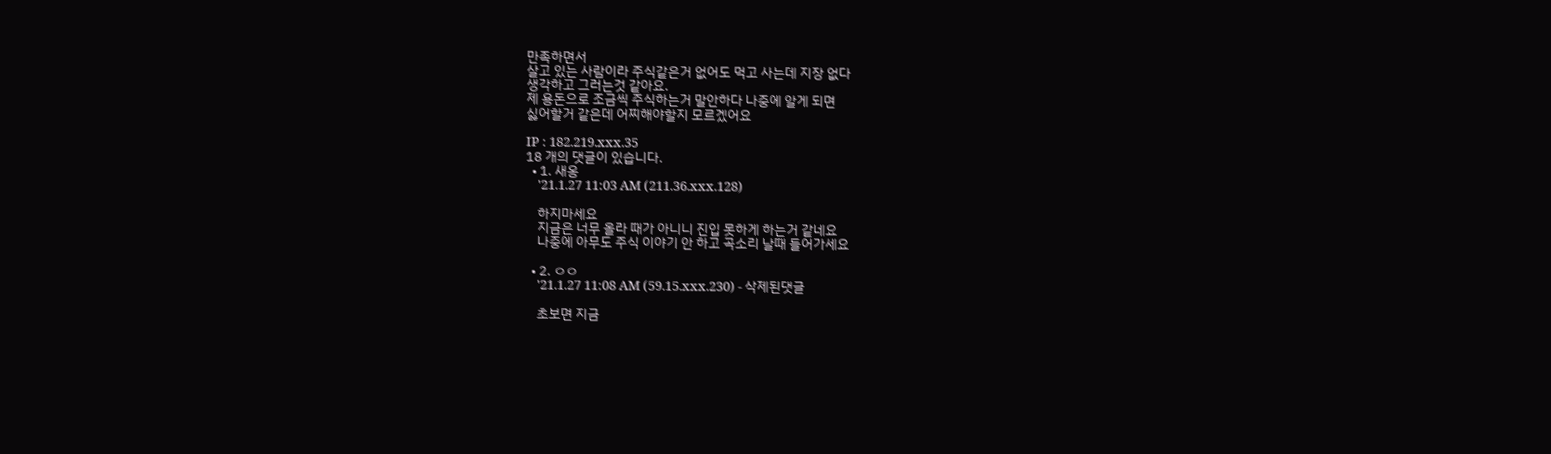만족하면서
살고 있는 사람이라 주식같은거 없어도 먹고 사는데 지장 없다
생각하고 그러는것 같아요.
제 용돈으로 조금씩 주식하는거 말안하다 나중에 알게 되면
싫어할거 같은데 어찌해야할지 모르겠어요

IP : 182.219.xxx.35
18 개의 댓글이 있습니다.
  • 1. 새옹
    '21.1.27 11:03 AM (211.36.xxx.128)

    하지마세요
    지금은 너무 올라 때가 아니니 진입 못하게 하는거 같네요
    나중에 아무도 주식 이야기 안 하고 곡소리 날때 들어가세요

  • 2. ㅇㅇ
    '21.1.27 11:08 AM (59.15.xxx.230) - 삭제된댓글

    초보면 지금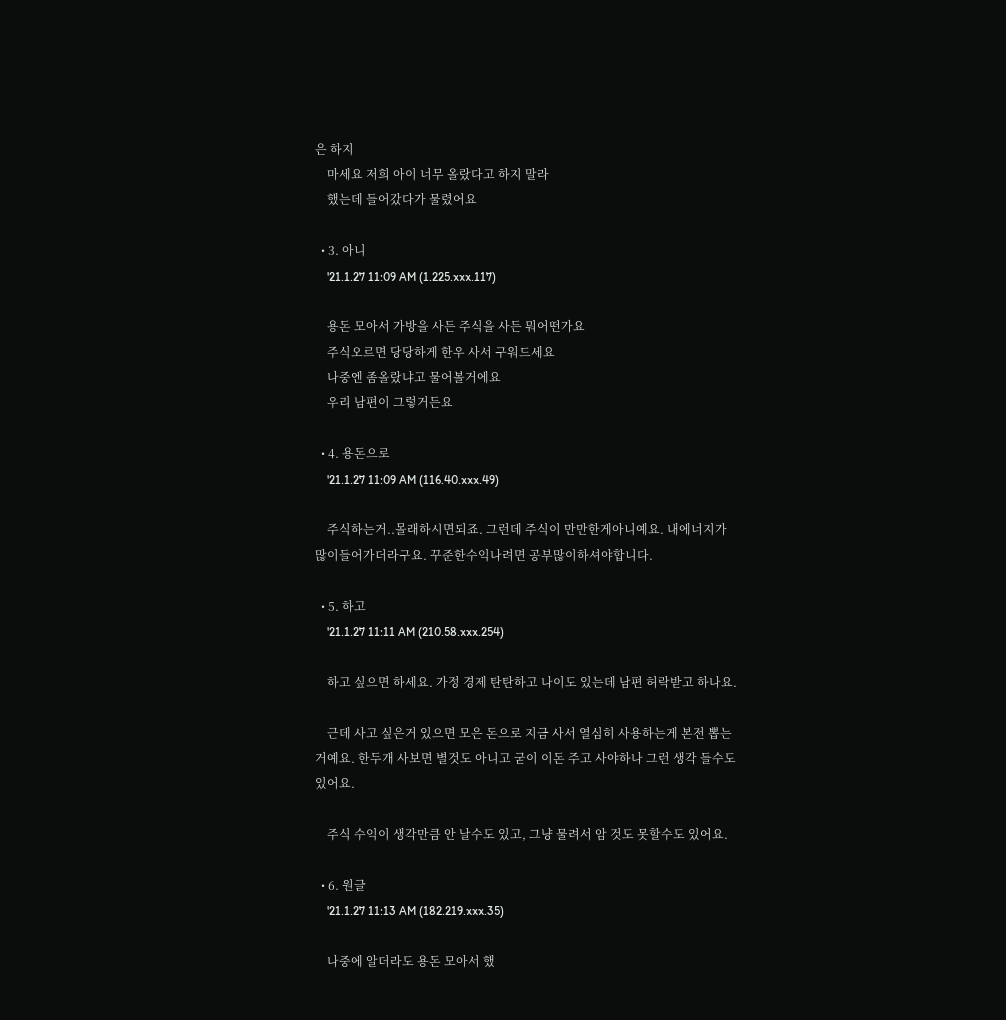은 하지
    마세요 저희 아이 너무 올랐다고 하지 말라
    했는데 들어갔다가 물렸어요

  • 3. 아니
    '21.1.27 11:09 AM (1.225.xxx.117)

    용돈 모아서 가방을 사든 주식을 사든 뭐어떤가요
    주식오르면 당당하게 한우 사서 구워드세요
    나중엔 좀올랐냐고 물어볼거에요
    우리 남편이 그렇거든요

  • 4. 용돈으로
    '21.1.27 11:09 AM (116.40.xxx.49)

    주식하는거..몰래하시면되죠. 그런데 주식이 만만한게아니예요. 내에너지가 많이들어가더라구요. 꾸준한수익나려면 공부많이하셔야합니다.

  • 5. 하고
    '21.1.27 11:11 AM (210.58.xxx.254)

    하고 싶으면 하세요. 가정 경제 탄탄하고 나이도 있는데 남편 허락받고 하나요.

    근데 사고 싶은거 있으면 모은 돈으로 지금 사서 열심히 사용하는게 본전 뽑는거예요. 한두개 사보면 별것도 아니고 굳이 이돈 주고 사야하나 그런 생각 들수도 있어요.

    주식 수익이 생각만큼 안 날수도 있고, 그냥 물려서 암 것도 못할수도 있어요.

  • 6. 원글
    '21.1.27 11:13 AM (182.219.xxx.35)

    나중에 알더라도 용돈 모아서 했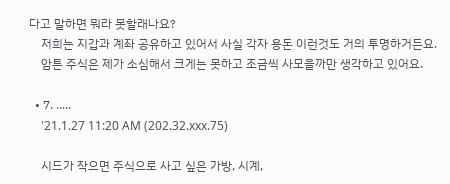다고 말하면 뭐라 못할래나요?
    저희는 지갑과 계좌 공유하고 있어서 사실 각자 용돈 이런것도 거의 투명하거든요.
    암튼 주식은 제가 소심해서 크게는 못하고 조금씩 사모을까만 생각하고 있어요.

  • 7. .....
    '21.1.27 11:20 AM (202.32.xxx.75)

    시드가 작으면 주식으로 사고 싶은 가방, 시계,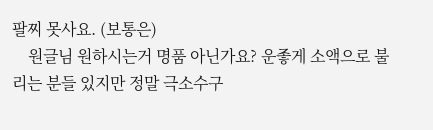팔찌 못사요. (보통은)
    원글님 원하시는거 명품 아닌가요? 운좋게 소액으로 불리는 분들 있지만 정말 극소수구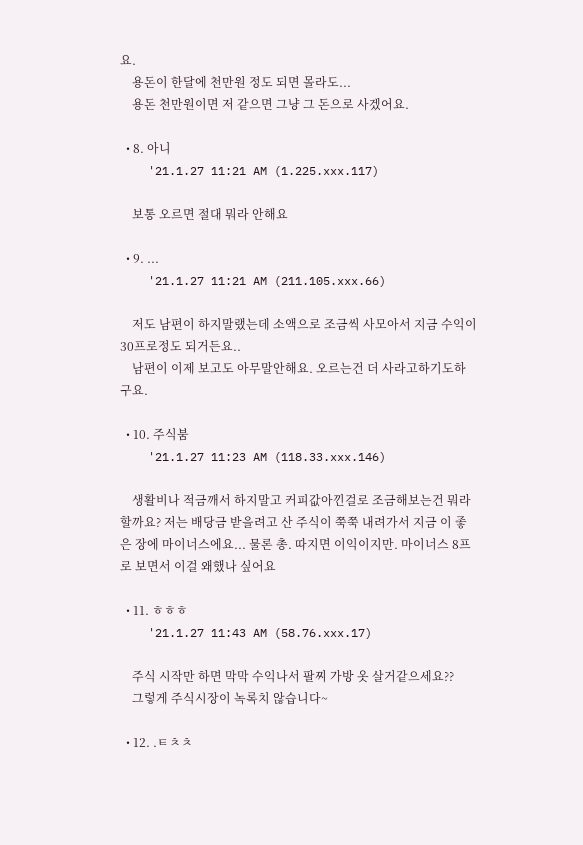요.
    용돈이 한달에 천만원 정도 되면 몰라도...
    용돈 천만원이면 저 같으면 그냥 그 돈으로 사겠어요.

  • 8. 아니
    '21.1.27 11:21 AM (1.225.xxx.117)

    보통 오르면 절대 뭐라 안해요

  • 9. ...
    '21.1.27 11:21 AM (211.105.xxx.66)

    저도 남편이 하지말랬는데 소액으로 조금씩 사모아서 지금 수익이 30프로정도 되거든요..
    남편이 이제 보고도 아무말안해요. 오르는건 더 사라고하기도하구요.

  • 10. 주식붐
    '21.1.27 11:23 AM (118.33.xxx.146)

    생활비나 적금깨서 하지말고 커피값아낀걸로 조금해보는건 뭐라할까요? 저는 배당금 받을려고 산 주식이 쭉쭉 내려가서 지금 이 좋은 장에 마이너스에요... 물론 총. 따지면 이익이지만. 마이너스 8프로 보면서 이걸 왜했나 싶어요

  • 11. ㅎㅎㅎ
    '21.1.27 11:43 AM (58.76.xxx.17)

    주식 시작만 하면 막막 수익나서 팔찌 가방 옷 살거같으세요??
    그렇게 주식시장이 녹록치 않습니다~

  • 12. .ㅌㅊㅊ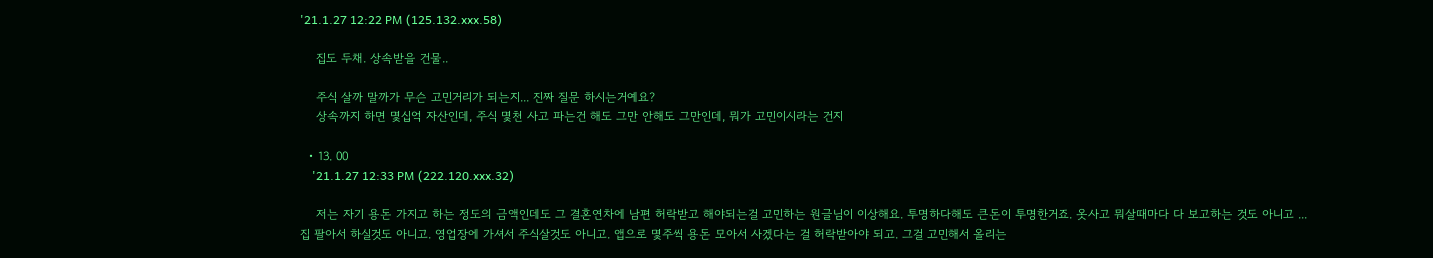'21.1.27 12:22 PM (125.132.xxx.58)

    집도 두채. 상속받을 건물..

    주식 살까 말까가 무슨 고민거리가 되는지... 진짜 질문 하시는거예요?
    상속까지 하면 몇십억 자산인데, 주식 몇천 사고 파는건 해도 그만 안해도 그만인데, 뭐가 고민이시라는 건지

  • 13. 00
    '21.1.27 12:33 PM (222.120.xxx.32)

    저는 자기 용돈 가지고 하는 정도의 금액인데도 그 결혼연차에 남편 허락받고 해야되는걸 고민하는 원글님이 이상해요. 투명하다해도 큰돈이 투명한거죠. 옷사고 뭐살때마다 다 보고하는 것도 아니고 ...집 팔아서 하실것도 아니고. 영업장에 가셔서 주식살것도 아니고. 앱으로 몇주씩 용돈 모아서 사겠다는 걸 허락받아야 되고. 그걸 고민해서 올리는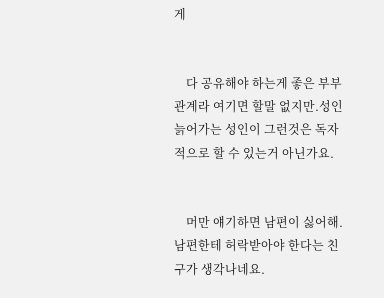게


    다 공유해야 하는게 좋은 부부관계라 여기면 할말 없지만.성인 늙어가는 성인이 그런것은 독자적으로 할 수 있는거 아닌가요.


    머만 얘기하면 남편이 싫어해.남편한테 허락받아야 한다는 친구가 생각나네요.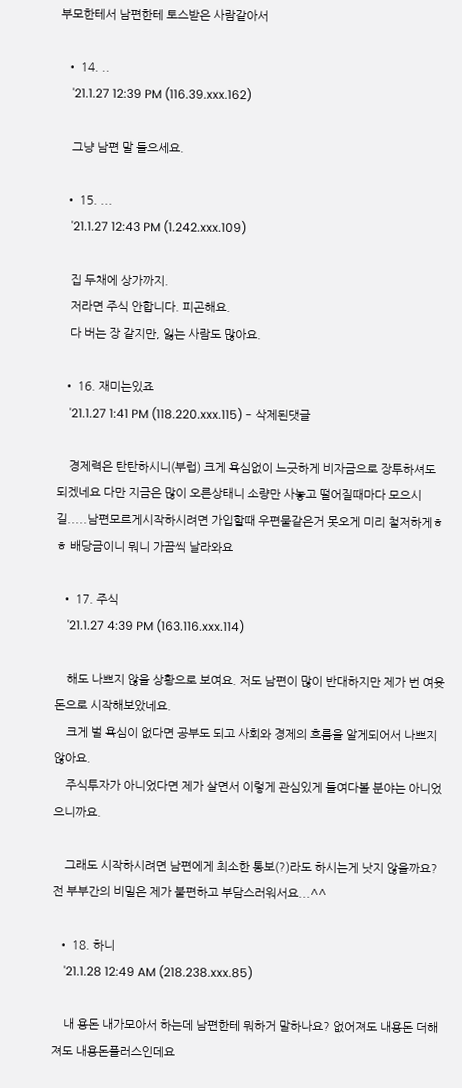부모한테서 남편한테 토스받은 사람같아서

  • 14. ..
    '21.1.27 12:39 PM (116.39.xxx.162)

    그냥 남편 말 들으세요.

  • 15. ...
    '21.1.27 12:43 PM (1.242.xxx.109)

    집 두채에 상가까지.
    저라면 주식 안합니다. 피곤해요.
    다 버는 장 같지만, 잃는 사람도 많아요.

  • 16. 재미는있죠
    '21.1.27 1:41 PM (118.220.xxx.115) - 삭제된댓글

    경제력은 탄탄하시니(부럽) 크게 욕심없이 느긋하게 비자금으로 장투하셔도 되겠네요 다만 지금은 많이 오른상태니 소량만 사놓고 떨어질때마다 모으시길.....남편모르게시작하시려면 가입할때 우편물같은거 못오게 미리 철저하게ㅎㅎ 배당금이니 뭐니 가끔씩 날라와요

  • 17. 주식
    '21.1.27 4:39 PM (163.116.xxx.114)

    해도 나쁘지 않을 상황으로 보여요. 저도 남편이 많이 반대하지만 제가 번 여윳돈으로 시작해보았네요.
    크게 벌 욕심이 없다면 공부도 되고 사회와 경제의 흐름을 알게되어서 나쁘지 않아요.
    주식투자가 아니었다면 제가 살면서 이렇게 관심있게 들여다볼 분야는 아니었으니까요.

    그래도 시작하시려면 남편에게 최소한 통보(?)라도 하시는게 낫지 않을까요? 전 부부간의 비밀은 제가 불편하고 부담스러워서요...^^

  • 18. 하니
    '21.1.28 12:49 AM (218.238.xxx.85)

    내 용돈 내가모아서 하는데 남편한테 뭐하거 말하나요? 없어져도 내용돈 더해져도 내용돈플러스인데요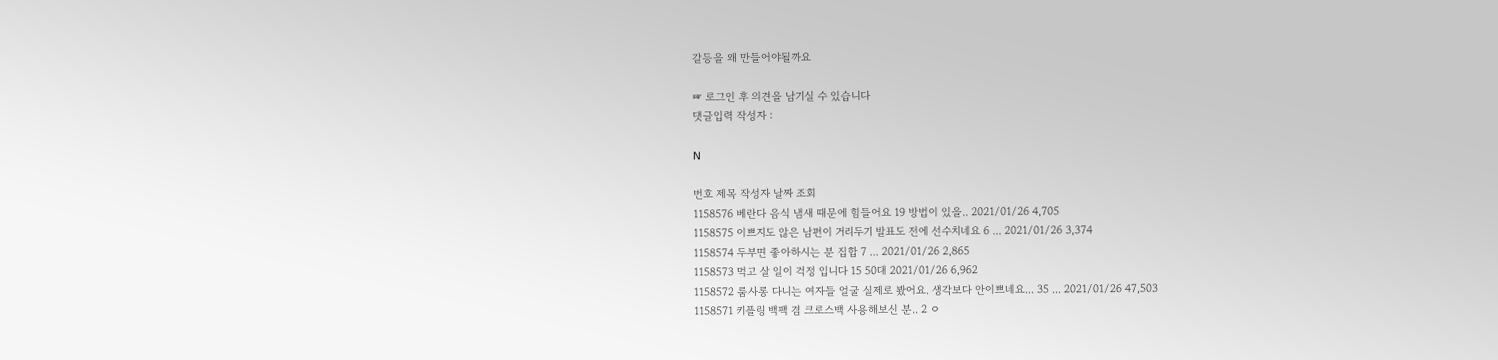갈등을 왜 만들어야될까요

☞ 로그인 후 의견을 남기실 수 있습니다
댓글입력 작성자 :

N

번호 제목 작성자 날짜 조회
1158576 베란다 음식 냄새 때문에 힘들어요 19 방법이 있을.. 2021/01/26 4,705
1158575 이쁘지도 않은 남편이 거리두기 발표도 전에 선수치네요 6 ... 2021/01/26 3,374
1158574 두부면 좋아하시는 분 집합 7 ... 2021/01/26 2,865
1158573 먹고 살 일이 걱정 입니다 15 50대 2021/01/26 6,962
1158572 룸사롱 다니는 여자들 얼굴 실제로 봤어요. 생각보다 안이쁘네요... 35 ... 2021/01/26 47,503
1158571 키플링 백팩 겸 크로스백 사용해보신 분.. 2 ㅇ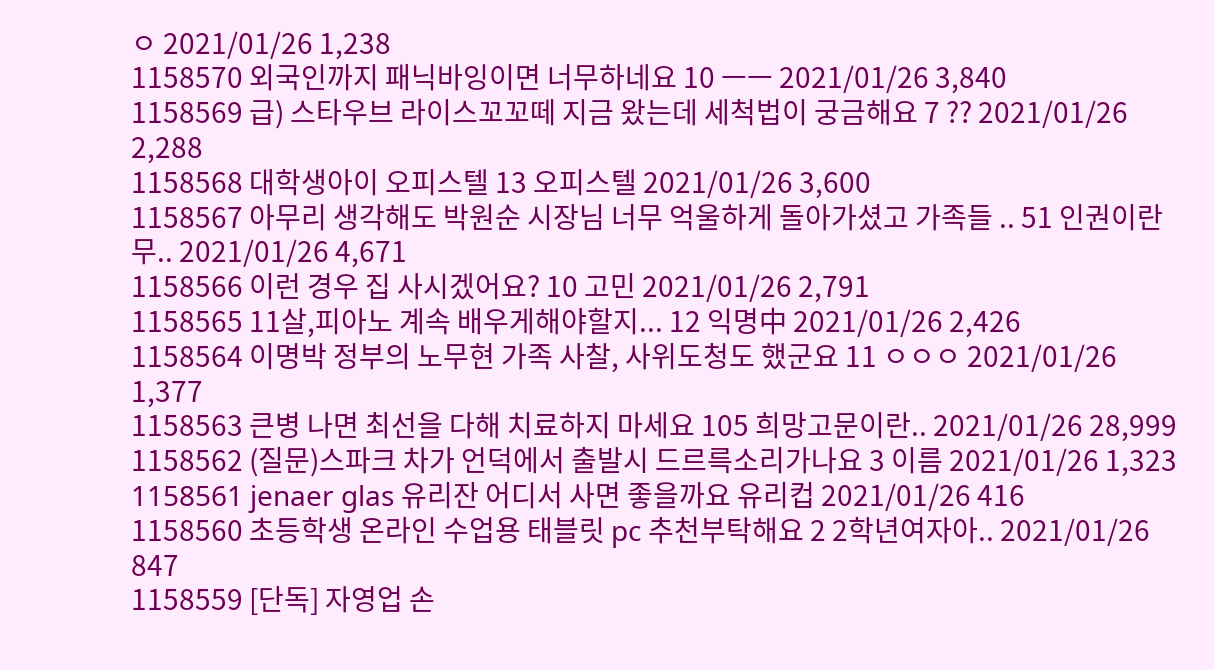ㅇ 2021/01/26 1,238
1158570 외국인까지 패닉바잉이면 너무하네요 10 ㅡㅡ 2021/01/26 3,840
1158569 급) 스타우브 라이스꼬꼬떼 지금 왔는데 세척법이 궁금해요 7 ?? 2021/01/26 2,288
1158568 대학생아이 오피스텔 13 오피스텔 2021/01/26 3,600
1158567 아무리 생각해도 박원순 시장님 너무 억울하게 돌아가셨고 가족들 .. 51 인권이란 무.. 2021/01/26 4,671
1158566 이런 경우 집 사시겠어요? 10 고민 2021/01/26 2,791
1158565 11살,피아노 계속 배우게해야할지... 12 익명中 2021/01/26 2,426
1158564 이명박 정부의 노무현 가족 사찰, 사위도청도 했군요 11 ㅇㅇㅇ 2021/01/26 1,377
1158563 큰병 나면 최선을 다해 치료하지 마세요 105 희망고문이란.. 2021/01/26 28,999
1158562 (질문)스파크 차가 언덕에서 출발시 드르륵소리가나요 3 이름 2021/01/26 1,323
1158561 jenaer glas 유리잔 어디서 사면 좋을까요 유리컵 2021/01/26 416
1158560 초등학생 온라인 수업용 태블릿 pc 추천부탁해요 2 2학년여자아.. 2021/01/26 847
1158559 [단독] 자영업 손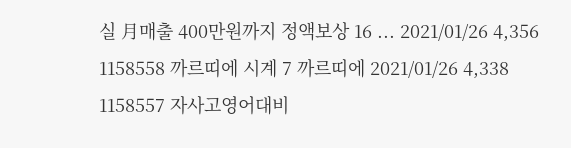실 月매출 400만원까지 정액보상 16 ... 2021/01/26 4,356
1158558 까르띠에 시계 7 까르띠에 2021/01/26 4,338
1158557 자사고영어대비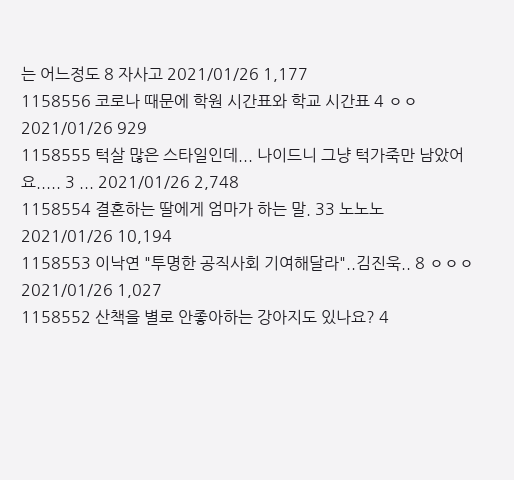는 어느정도 8 자사고 2021/01/26 1,177
1158556 코로나 때문에 학원 시간표와 학교 시간표 4 ㅇㅇ 2021/01/26 929
1158555 턱살 많은 스타일인데... 나이드니 그냥 턱가죽만 남았어요..... 3 ... 2021/01/26 2,748
1158554 결혼하는 딸에게 엄마가 하는 말. 33 노노노 2021/01/26 10,194
1158553 이낙연 "투명한 공직사회 기여해달라"..김진욱.. 8 ㅇㅇㅇ 2021/01/26 1,027
1158552 산책을 별로 안좋아하는 강아지도 있나요? 4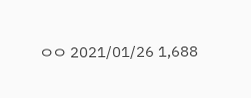ㅇㅇ 2021/01/26 1,688